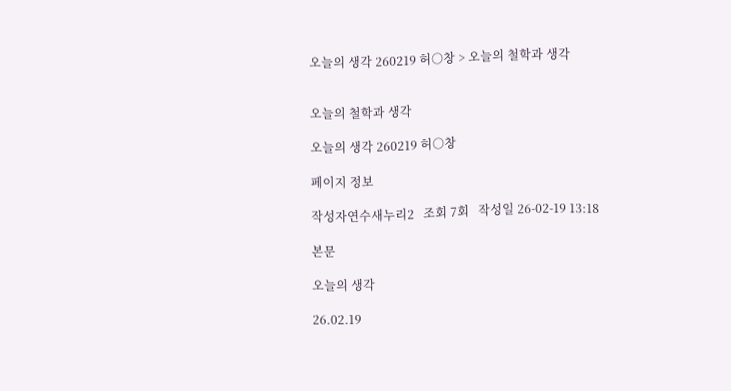오늘의 생각 260219 허○창 > 오늘의 철학과 생각


오늘의 철학과 생각

오늘의 생각 260219 허○창

페이지 정보

작성자연수새누리2   조회 7회   작성일 26-02-19 13:18

본문

오늘의 생각

26.02.19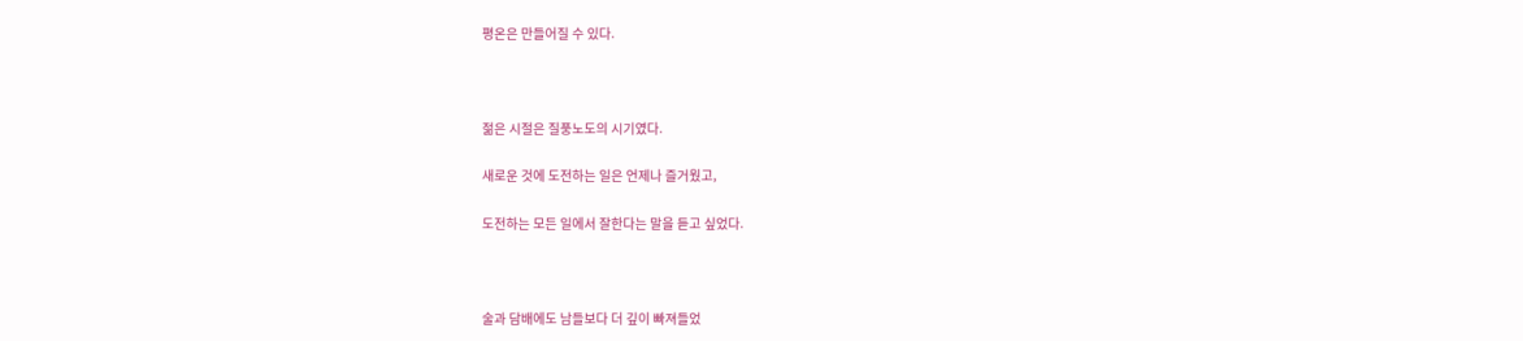평온은 만들어질 수 있다.



젊은 시절은 질풍노도의 시기였다.

새로운 것에 도전하는 일은 언제나 즐거웠고,

도전하는 모든 일에서 잘한다는 말을 듣고 싶었다.



술과 담배에도 남들보다 더 깊이 빠져들었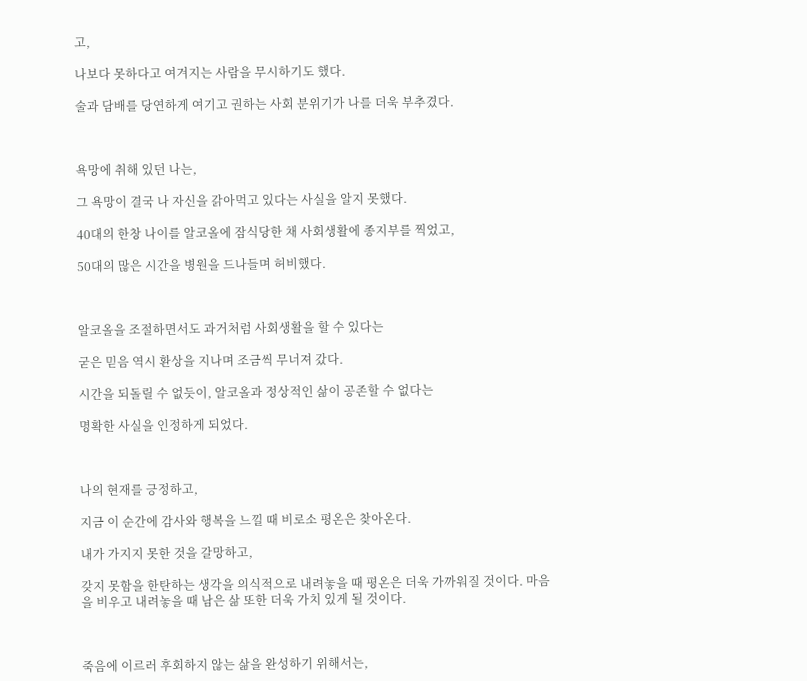고,

나보다 못하다고 여겨지는 사람을 무시하기도 했다.

술과 담배를 당연하게 여기고 권하는 사회 분위기가 나를 더욱 부추겼다.



욕망에 취해 있던 나는,

그 욕망이 결국 나 자신을 갉아먹고 있다는 사실을 알지 못했다.

40대의 한창 나이를 알코올에 잠식당한 채 사회생활에 종지부를 찍었고,

50대의 많은 시간을 병원을 드나들며 허비했다.



알코올을 조절하면서도 과거처럼 사회생활을 할 수 있다는

굳은 믿음 역시 환상을 지나며 조금씩 무너져 갔다.

시간을 되돌릴 수 없듯이, 알코올과 정상적인 삶이 공존할 수 없다는

명확한 사실을 인정하게 되었다.



나의 현재를 긍정하고,

지금 이 순간에 감사와 행복을 느낄 때 비로소 평온은 찾아온다.

내가 가지지 못한 것을 갈망하고,

갖지 못함을 한탄하는 생각을 의식적으로 내려놓을 때 평온은 더욱 가까워질 것이다. 마음을 비우고 내려놓을 때 남은 삶 또한 더욱 가치 있게 될 것이다.



죽음에 이르러 후회하지 않는 삶을 완성하기 위해서는,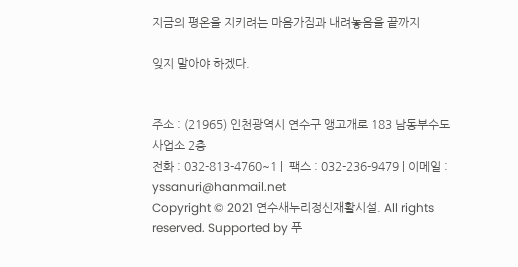지금의 평온을 지키려는 마음가짐과 내려놓음을 끝까지

잊지 말아야 하겠다.


주소 : (21965) 인천광역시 연수구 앵고개로 183 남동부수도사업소 2층
전화 : 032-813-4760~1 |  팩스 : 032-236-9479 | 이메일 : yssanuri@hanmail.net
Copyright © 2021 연수새누리정신재활시설. All rights reserved. Supported by 푸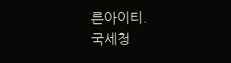른아이티.
국세청